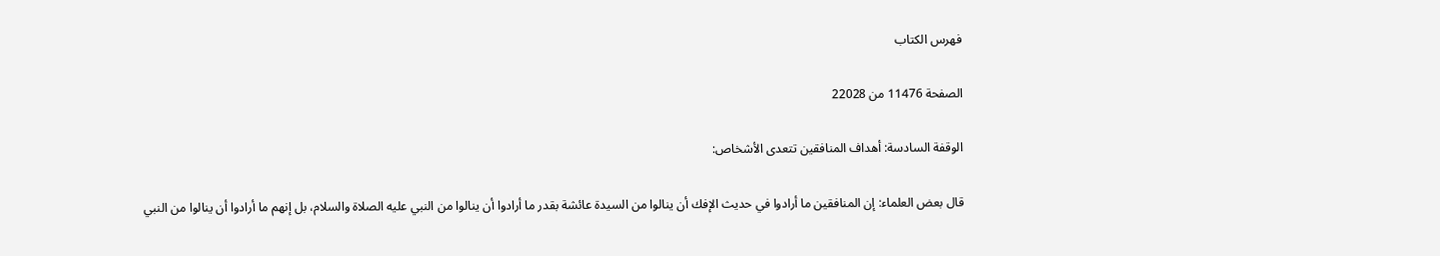فهرس الكتاب

الصفحة 11476 من 22028

الوقفة السادسة: أهداف المنافقين تتعدى الأشخاص:

قال بعض العلماء: إن المنافقين ما أرادوا في حديث الإفك أن ينالوا من السيدة عائشة بقدر ما أرادوا أن ينالوا من النبي عليه الصلاة والسلام، بل إنهم ما أرادوا أن ينالوا من النبي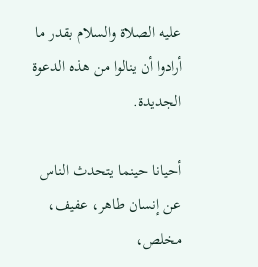عليه الصلاة والسلام بقدر ما أرادوا أن ينالوا من هذه الدعوة الجديدة.

أحيانا حينما يتحدث الناس عن إنسان طاهر، عفيف، مخلص،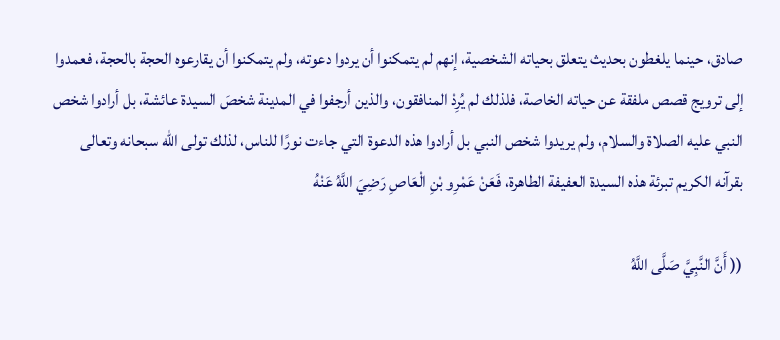صادق، حينما يلغطون بحديث يتعلق بحياته الشخصية، إنهم لم يتمكنوا أن يردوا دعوته، ولم يتمكنوا أن يقارعوه الحجة بالحجة، فعمدوا إلى ترويج قصص ملفقة عن حياته الخاصة، فلذلك لم يُرِدْ المنافقون، والذين أرجفوا في المدينة شخصَ السيدة عائشة، بل أرادوا شخص النبي عليه الصلاة والسلام، ولم يريدوا شخص النبي بل أرادوا هذه الدعوة التي جاءت نورًا للناس، لذلك تولى الله سبحانه وتعالى بقرآنه الكريم تبرئة هذه السيدة العفيفة الطاهرة، فَعَنْ عَمْرِو بْنِ الْعَاصِ رَضِيَ اللَّهُ عَنْهُ

(( أَنَّ النَّبِيَّ صَلَّى اللَّهُ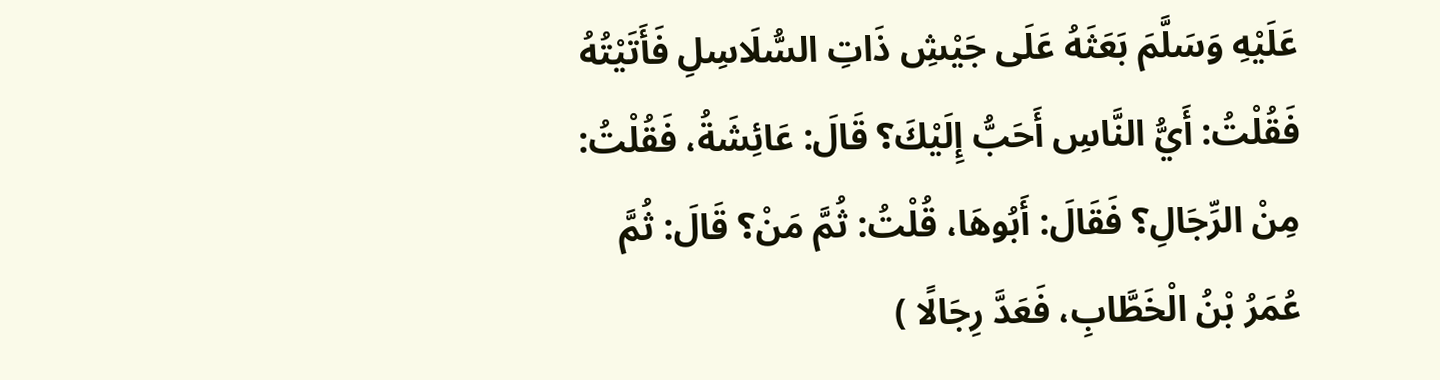عَلَيْهِ وَسَلَّمَ بَعَثَهُ عَلَى جَيْشِ ذَاتِ السُّلَاسِلِ فَأَتَيْتُهُ فَقُلْتُ: أَيُّ النَّاسِ أَحَبُّ إِلَيْكَ؟ قَالَ: عَائِشَةُ، فَقُلْتُ: مِنْ الرِّجَالِ؟ فَقَالَ: أَبُوهَا، قُلْتُ: ثُمَّ مَنْ؟ قَالَ: ثُمَّ عُمَرُ بْنُ الْخَطَّابِ، فَعَدَّ رِجَالًا )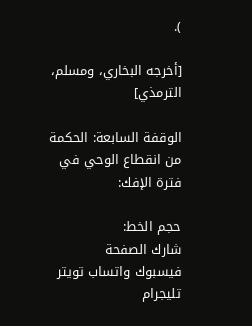).

[أخرجه البخاري، ومسلم، الترمذي]

الوقفة السابعة: الحكمة من انقطاع الوحي في فترة الإفك:

حجم الخط:
شارك الصفحة
فيسبوك واتساب تويتر تليجرام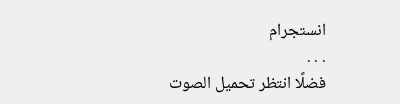انستجرام
. . .
فضلًا انتظر تحميل الصوت